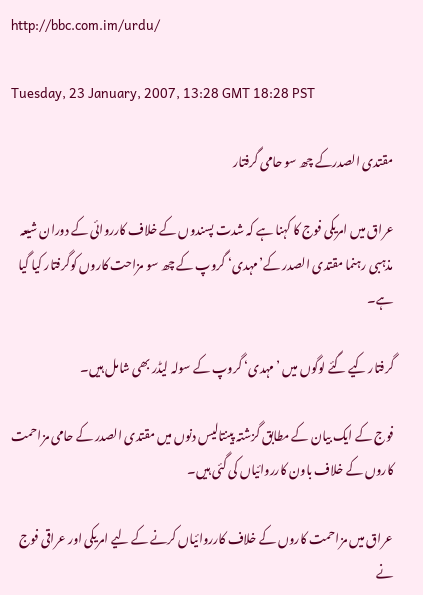http://bbc.com.im/urdu/

Tuesday, 23 January, 2007, 13:28 GMT 18:28 PST

مقتدی الصدرکے چھ سو حامی گرفتار

عراق میں امریکی فوج کا کہنا ہے کہ شدت پسندوں کے خلاف کارروائی کے دوران شیعہ مذہبی رہنما مقتدی الصدر کے’مہدی‘ گروپ کے چھ سو مزاحت کاروں کوگرفتار کیا گیا ہے۔

گرفتار کیے گئے لوگوں میں ’مہدی‘ گروپ کے سولہ لیڈر بھی شامل ہیں۔

فوج کے ایک بیان کے مطابق گزشتہ پینتالیس دنوں میں مقتدی الصدر کے حامی مزاحمت کاروں کے خلاف باون کارروائیاں کی گئی ہیں۔

عراق میں مزاحمت کاروں کے خلاف کارروائیاں کرنے کے لیے امریکی اور عراقی فوج نے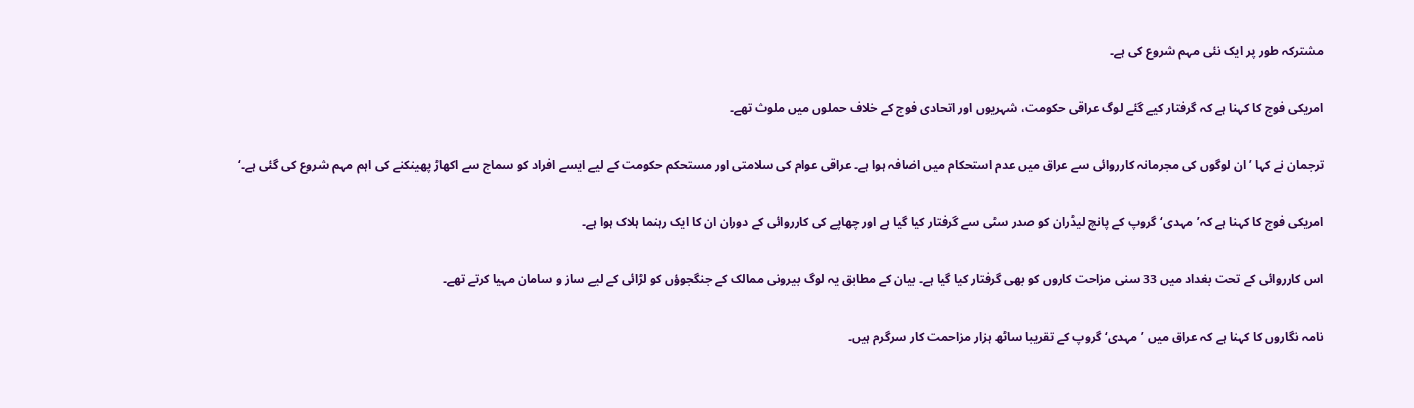مشترکہ طور پر ایک نئی مہم شروع کی ہے۔

امریکی فوج کا کہنا ہے کہ گرفتار کیے گئے لوگ عراقی حکومت، شہریوں اور اتحادی فوج کے خلاف حملوں میں ملوث تھے۔

ترجمان نے کہا ’ ان لوگوں کی مجرمانہ کارروائی سے عراق میں عدم استحکام میں اضافہ ہوا ہے۔ عراقی عوام کی سلامتی اور مستحکم حکومت کے لیے ایسے افراد کو سماج سے اکھاڑ پھینکنے کی اہم مہم شروع کی گئی ہے۔‘

امریکی فوج کا کہنا ہے کہ’مہدی‘ گروپ کے پانچ لیڈران کو صدر سٹی سے گرفتار کیا گیا ہے اور چھاپے کی کارروائی کے دوران ان کا ایک رہنما ہلاک ہوا ہے۔

اس کارروائی کے تحت بغداد میں 33 سنی مزاحت کاروں کو بھی گرفتار کیا گیا ہے۔ بیان کے مطابق یہ لوگ بیرونی ممالک کے جنگجوؤں کو لڑائی کے لیے ساز و سامان مہیا کرتے تھے۔

نامہ نگاروں کا کہنا ہے کہ عراق میں ’مہدی‘ گروپ کے تقریبا ساٹھ ہزار مزاحمت کار سرگرم ہیں۔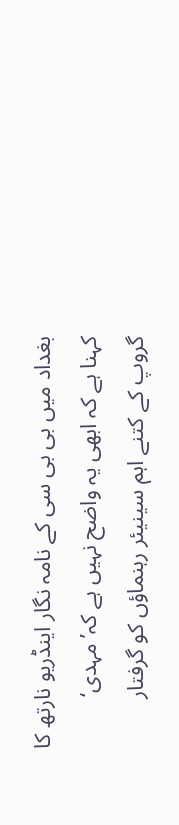بغداد میں بی بی سی کے نامہ نگار اینڈریو نارتھ کا کہنا ہے کہ ابھی یہ واضح نہیں ہے کہ’مہدی‘ گروپ کے کتنے اہم سینیئر رہنماؤں کو گرفتار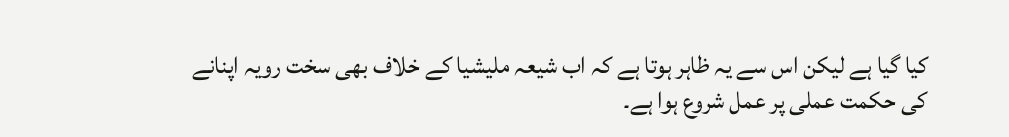کیا گیا ہے لیکن اس سے یہ ظاہر ہوتا ہے کہ اب شیعہ ملیشیا کے خلاف بھی سخت رویہ اپنانے کی حکمت عملی پر عمل شروع ہوا ہے۔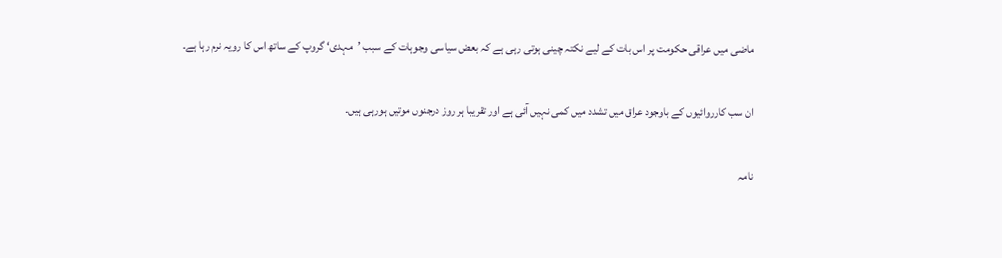ماضی میں عراقی حکومت پر اس بات کے لیے نکتہ چینی ہوتی رہی ہے کہ بعض سیاسی وجوہات کے سبب ’مہدی‘ گروپ کے ساتھ اس کا رویہ نرم رہا ہے۔

ان سب کارروائیوں کے باوجود عراق میں تشدد میں کمی نہیں آئی ہے اور تقریبا ہر روز درجنوں موتیں ہورہی ہیں۔

نامہ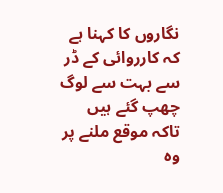نگاروں کا کہنا ہے کہ کارروائی کے ڈر سے بہت سے لوگ چھپ گئے ہیں تاکہ موقع ملنے پر وہ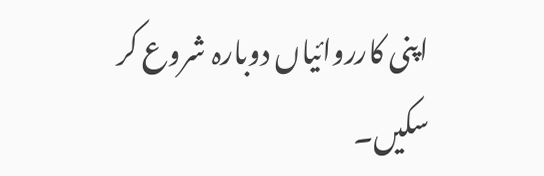اپنی کارروائیاں دوبارہ شروع کر سکیں۔